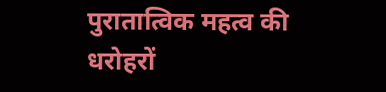पुरातात्विक महत्व की धरोहरों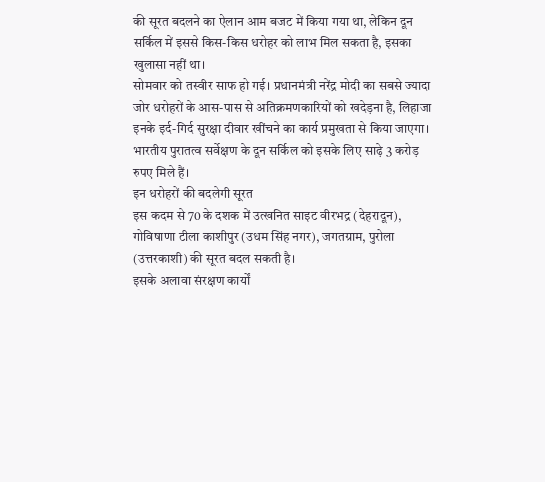की सूरत बदलने का ऐलान आम बजट में किया गया था, लेकिन दून सर्किल में इससे किस-किस धरोहर को लाभ मिल सकता है, इसका खुलासा नहीं था।
सोमवार को तस्वीर साफ हो गई। प्रधानमंत्री नरेंद्र मोदी का सबसे ज्यादा जोर धरोहरों के आस-पास से अतिक्रमणकारियों को खदेड़ना है, लिहाजा इनके इर्द-गिर्द सुरक्षा दीवार खींचने का कार्य प्रमुखता से किया जाएगा।
भारतीय पुरातत्व सर्वेक्षण के दून सर्किल को इसके लिए साढ़े 3 करोड़ रुपए मिले हैं।
इन धरोहरों की बदलेगी सूरत
इस कदम से 70 के दशक में उत्खनित साइट वीरभद्र (देहरादून), गोविषाणा टीला काशीपुर (उधम सिंह नगर), जगतग्राम, पुरोला (उत्तरकाशी) की सूरत बदल सकती है।
इसके अलावा संरक्षण कार्यों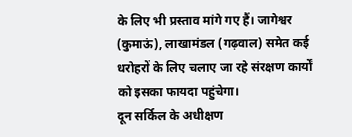के लिए भी प्रस्ताव मांगे गए हैं। जागेश्वर (कुमाऊं), लाखामंडल (गढ़वाल) समेत कई धरोहरों के लिए चलाए जा रहे संरक्षण कार्यों को इसका फायदा पहुंचेगा।
दून सर्किल के अधीक्षण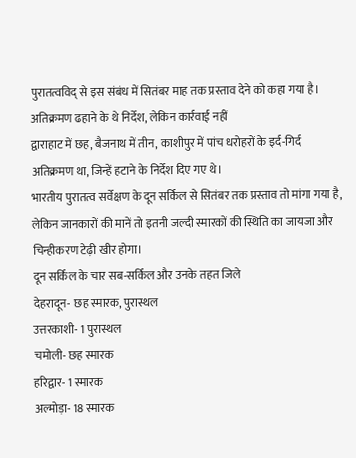पुरातत्वविद् से इस संबंध में सितंबर माह तक प्रस्ताव देने को कहा गया है।
अतिक्रमण ढहाने के थे निर्देश, लेकिन कार्रवाई नहीं
द्वाराहाट में छह, बैजनाथ में तीन, काशीपुर में पांच धरोहरों के इर्द-गिर्द अतिक्रमण था, जिन्हें हटाने के निर्देश दिए गए थे।
भारतीय पुरातत्व सर्वेक्षण के दून सर्किल से सितंबर तक प्रस्ताव तो मांगा गया है, लेकिन जानकारों की मानें तो इतनी जल्दी स्मारकों की स्थिति का जायजा और चिन्हीकरण टेढ़ी खीर होगा।
दून सर्किल के चार सब-सर्किल और उनके तहत जिले
देहरादून- छह स्मारक, पुरास्थल
उत्तरकाशी- 1 पुरास्थल
चमोली- छह स्मारक
हरिद्वार- 1 स्मारक
अल्मोड़ा- 18 स्मारक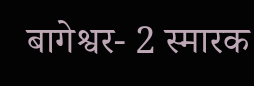बागेश्वर- 2 स्मारक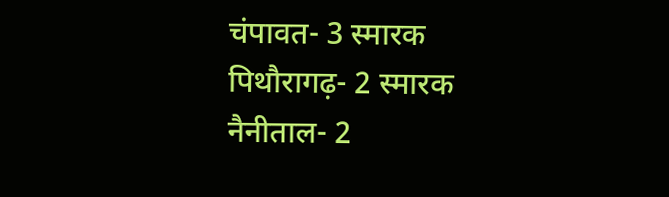चंपावत- 3 स्मारक
पिथौरागढ़- 2 स्मारक
नैनीताल- 2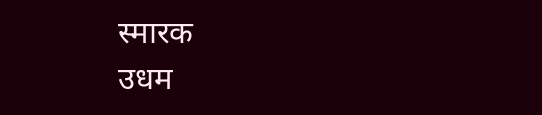स्मारक
उधम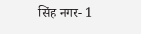सिंह नगर- 1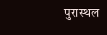पुरास्थल